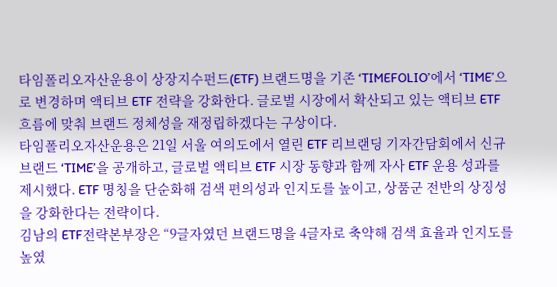타임폴리오자산운용이 상장지수펀드(ETF) 브랜드명을 기존 ‘TIMEFOLIO’에서 ‘TIME’으로 변경하며 액티브 ETF 전략을 강화한다. 글로벌 시장에서 확산되고 있는 액티브 ETF 흐름에 맞춰 브랜드 정체성을 재정립하겠다는 구상이다.
타임폴리오자산운용은 21일 서울 여의도에서 열린 ETF 리브랜딩 기자간담회에서 신규 브랜드 ‘TIME’을 공개하고, 글로벌 액티브 ETF 시장 동향과 함께 자사 ETF 운용 성과를 제시했다. ETF 명칭을 단순화해 검색 편의성과 인지도를 높이고, 상품군 전반의 상징성을 강화한다는 전략이다.
김남의 ETF전략본부장은 “9글자였던 브랜드명을 4글자로 축약해 검색 효율과 인지도를 높였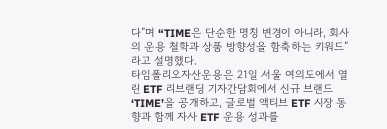다”며 “TIME은 단순한 명칭 변경이 아니라, 회사의 운용 철학과 상품 방향성을 함축하는 키워드”라고 설명했다.
타임폴리오자산운용은 21일 서울 여의도에서 열린 ETF 리브랜딩 기자간담회에서 신규 브랜드 ‘TIME’을 공개하고, 글로벌 액티브 ETF 시장 동향과 함께 자사 ETF 운용 성과를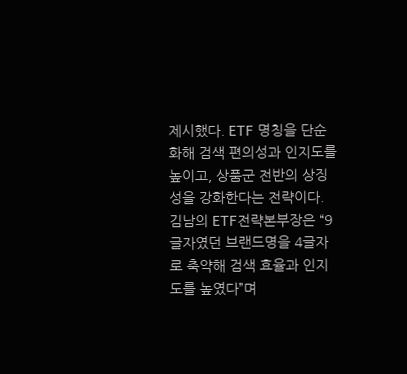제시했다. ETF 명칭을 단순화해 검색 편의성과 인지도를 높이고, 상품군 전반의 상징성을 강화한다는 전략이다.
김남의 ETF전략본부장은 “9글자였던 브랜드명을 4글자로 축약해 검색 효율과 인지도를 높였다”며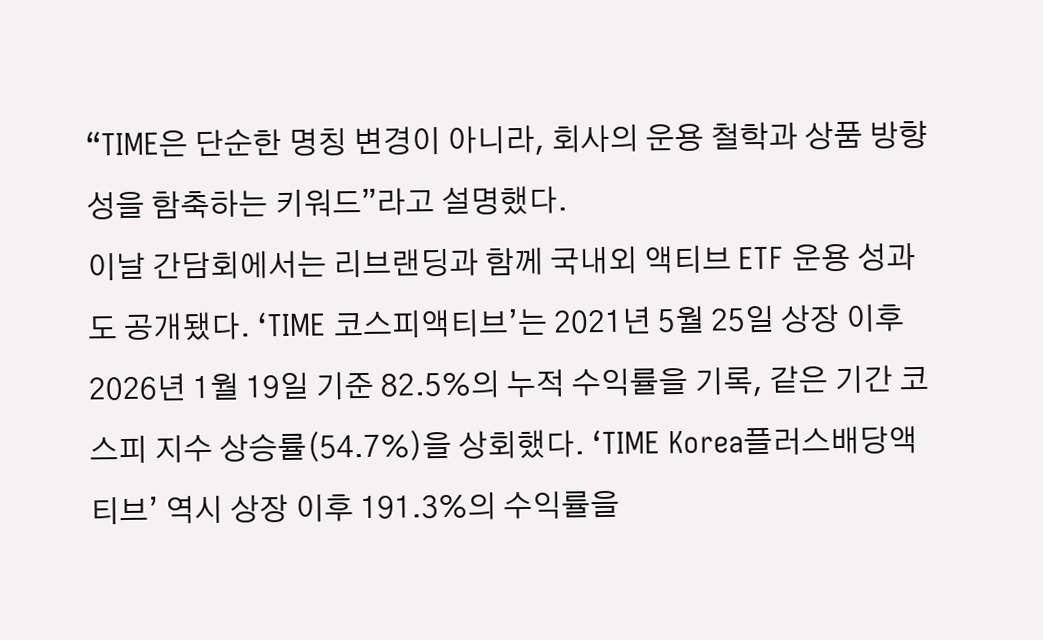“TIME은 단순한 명칭 변경이 아니라, 회사의 운용 철학과 상품 방향성을 함축하는 키워드”라고 설명했다.
이날 간담회에서는 리브랜딩과 함께 국내외 액티브 ETF 운용 성과도 공개됐다. ‘TIME 코스피액티브’는 2021년 5월 25일 상장 이후 2026년 1월 19일 기준 82.5%의 누적 수익률을 기록, 같은 기간 코스피 지수 상승률(54.7%)을 상회했다. ‘TIME Korea플러스배당액티브’ 역시 상장 이후 191.3%의 수익률을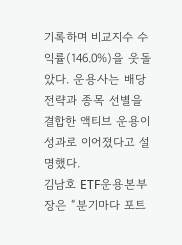기록하며 비교지수 수익률(146.0%)을 웃돌았다. 운용사는 배당 전략과 종목 선별을 결합한 액티브 운용이 성과로 이어졌다고 설명했다.
김남호 ETF운용본부장은 “분기마다 포트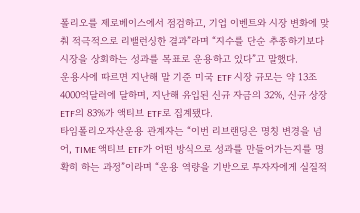폴리오를 제로베이스에서 점검하고, 기업 이벤트와 시장 변화에 맞춰 적극적으로 리밸런싱한 결과”라며 “지수를 단순 추종하기보다 시장을 상회하는 성과를 목표로 운용하고 있다”고 말했다.
운용사에 따르면 지난해 말 기준 미국 ETF 시장 규모는 약 13조4000억달러에 달하며, 지난해 유입된 신규 자금의 32%, 신규 상장 ETF의 83%가 액티브 ETF로 집계됐다.
타임폴리오자산운용 관계자는 “이번 리브랜딩은 명칭 변경을 넘어, TIME 액티브 ETF가 어떤 방식으로 성과를 만들어가는지를 명확히 하는 과정”이라며 “운용 역량을 기반으로 투자자에게 실질적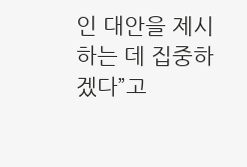인 대안을 제시하는 데 집중하겠다”고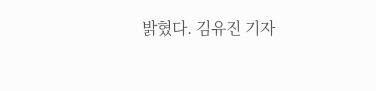밝혔다. 김유진 기자